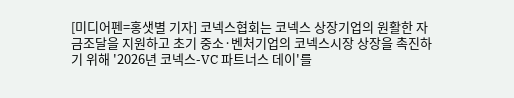[미디어펜=홍샛별 기자] 코넥스협회는 코넥스 상장기업의 원활한 자금조달을 지원하고 초기 중소·벤처기업의 코넥스시장 상장을 촉진하기 위해 '2026년 코넥스-VC 파트너스 데이'를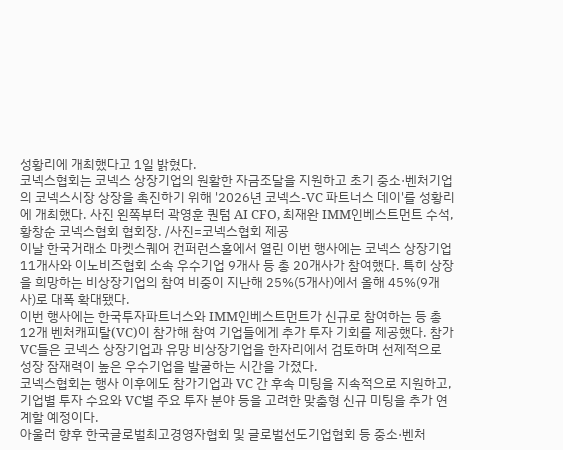성황리에 개최했다고 1일 밝혔다.
코넥스협회는 코넥스 상장기업의 원활한 자금조달을 지원하고 초기 중소·벤처기업의 코넥스시장 상장을 촉진하기 위해 '2026년 코넥스-VC 파트너스 데이'를 성황리에 개최했다. 사진 왼쪽부터 곽영훈 퀀텀 AI CFO, 최재완 IMM인베스트먼트 수석, 황창순 코넥스협회 협회장. /사진=코넥스협회 제공
이날 한국거래소 마켓스퀘어 컨퍼런스홀에서 열린 이번 행사에는 코넥스 상장기업 11개사와 이노비즈협회 소속 우수기업 9개사 등 총 20개사가 참여했다. 특히 상장을 희망하는 비상장기업의 참여 비중이 지난해 25%(5개사)에서 올해 45%(9개사)로 대폭 확대됐다.
이번 행사에는 한국투자파트너스와 IMM인베스트먼트가 신규로 참여하는 등 총 12개 벤처캐피탈(VC)이 참가해 참여 기업들에게 추가 투자 기회를 제공했다. 참가 VC들은 코넥스 상장기업과 유망 비상장기업을 한자리에서 검토하며 선제적으로 성장 잠재력이 높은 우수기업을 발굴하는 시간을 가졌다.
코넥스협회는 행사 이후에도 참가기업과 VC 간 후속 미팅을 지속적으로 지원하고, 기업별 투자 수요와 VC별 주요 투자 분야 등을 고려한 맞춤형 신규 미팅을 추가 연계할 예정이다.
아울러 향후 한국글로벌최고경영자협회 및 글로벌선도기업협회 등 중소·벤처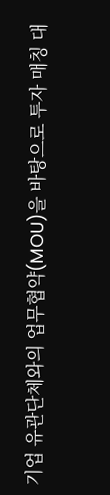기업 유관단체와의 업무협약(MOU)을 바탕으로 투자 매칭 대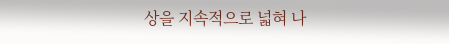상을 지속적으로 넓혀 나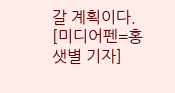갈 계획이다.
[미디어펜=홍샛별 기자]